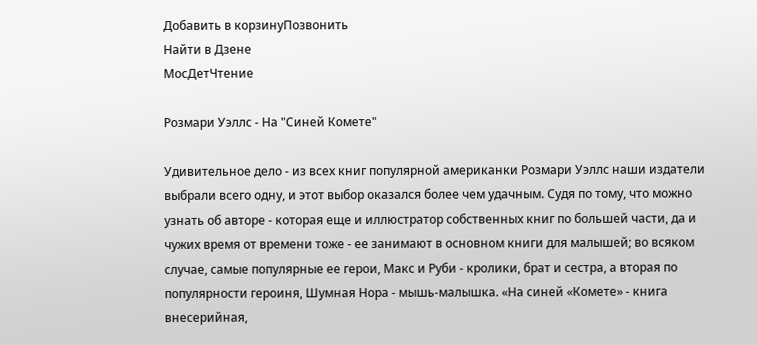Добавить в корзинуПозвонить
Найти в Дзене
МосДетЧтение

Розмари Уэллс - На "Синей Комете"

Удивительное дело - из всех книг популярной американки Розмари Уэллс наши издатели выбрали всего одну, и этот выбор оказался более чем удачным. Судя по тому, что можно узнать об авторе - которая еще и иллюстратор собственных книг по большей части, да и чужих время от времени тоже - ее занимают в основном книги для малышей; во всяком случае, самые популярные ее герои, Макс и Руби - кролики, брат и сестра, а вторая по популярности героиня, Шумная Нора - мышь-малышка. «На синей «Комете» - книга внесерийная,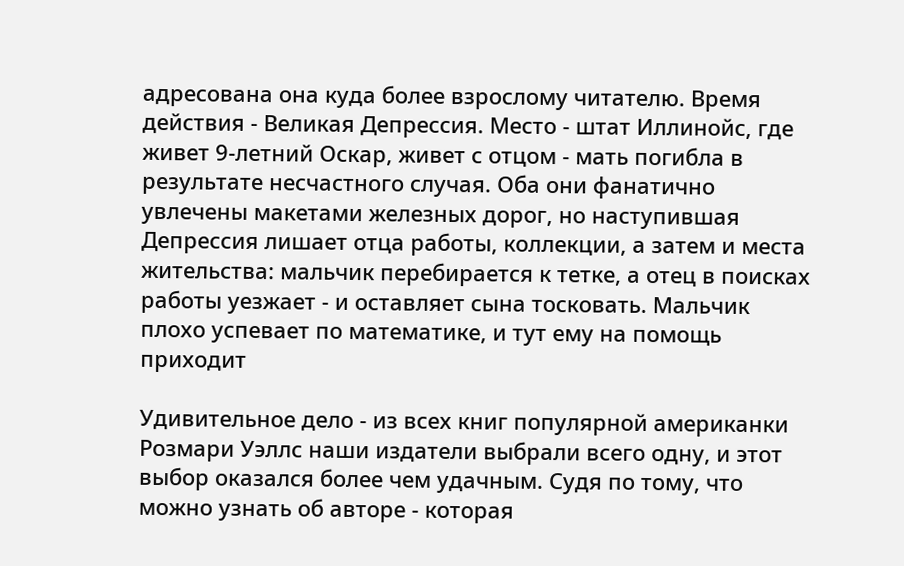адресована она куда более взрослому читателю. Время действия - Великая Депрессия. Место - штат Иллинойс, где живет 9-летний Оскар, живет с отцом - мать погибла в результате несчастного случая. Оба они фанатично увлечены макетами железных дорог, но наступившая Депрессия лишает отца работы, коллекции, а затем и места жительства: мальчик перебирается к тетке, а отец в поисках работы уезжает - и оставляет сына тосковать. Мальчик плохо успевает по математике, и тут ему на помощь приходит

Удивительное дело - из всех книг популярной американки Розмари Уэллс наши издатели выбрали всего одну, и этот выбор оказался более чем удачным. Судя по тому, что можно узнать об авторе - которая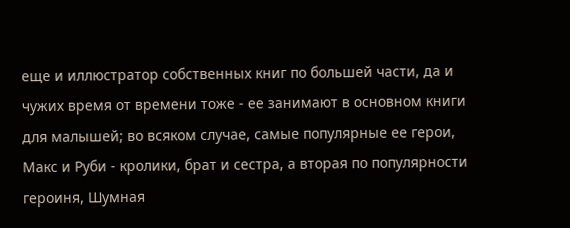еще и иллюстратор собственных книг по большей части, да и чужих время от времени тоже - ее занимают в основном книги для малышей; во всяком случае, самые популярные ее герои, Макс и Руби - кролики, брат и сестра, а вторая по популярности героиня, Шумная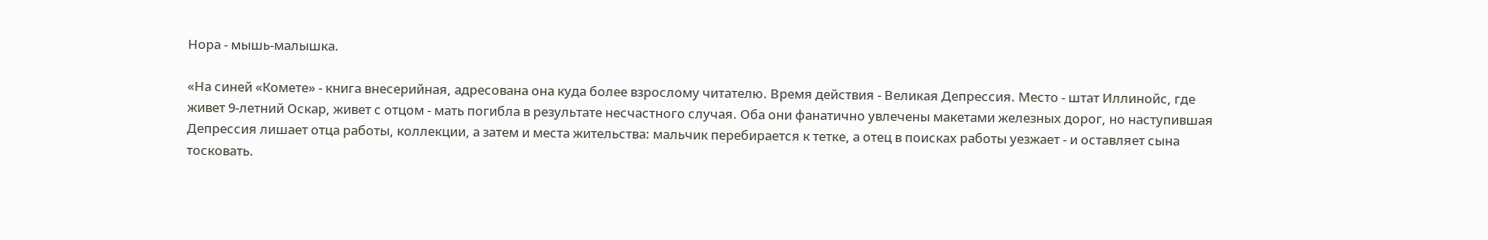Нора - мышь-малышка.

«На синей «Комете» - книга внесерийная, адресована она куда более взрослому читателю. Время действия - Великая Депрессия. Место - штат Иллинойс, где живет 9-летний Оскар, живет с отцом - мать погибла в результате несчастного случая. Оба они фанатично увлечены макетами железных дорог, но наступившая Депрессия лишает отца работы, коллекции, а затем и места жительства: мальчик перебирается к тетке, а отец в поисках работы уезжает - и оставляет сына тосковать.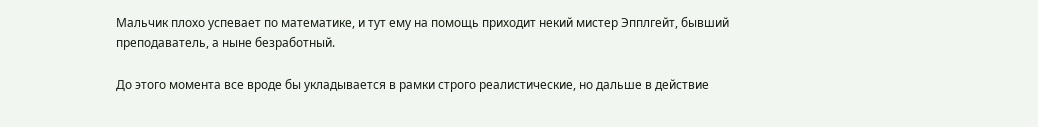Мальчик плохо успевает по математике, и тут ему на помощь приходит некий мистер Эпплгейт, бывший преподаватель, а ныне безработный.

До этого момента все вроде бы укладывается в рамки строго реалистические, но дальше в действие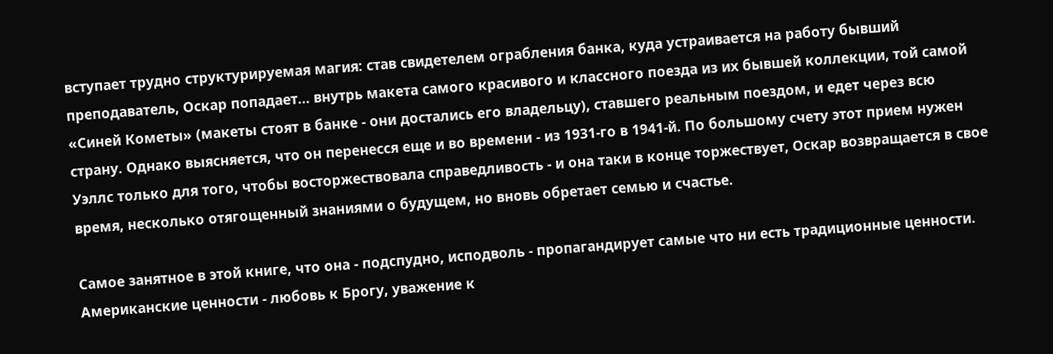вступает трудно структурируемая магия: став свидетелем ограбления банка, куда устраивается на работу бывший преподаватель, Оскар попадает... внутрь макета самого красивого и классного поезда из их бывшей коллекции, той самой «Синей Кометы» (макеты стоят в банке - они достались его владельцу), ставшего реальным поездом, и едет через всю страну. Однако выясняется, что он перенесся еще и во времени - из 1931-го в 1941-й. По большому счету этот прием нужен Уэллс только для того, чтобы восторжествовала справедливость - и она таки в конце торжествует, Оскар возвращается в свое время, несколько отягощенный знаниями о будущем, но вновь обретает семью и счастье.

Самое занятное в этой книге, что она - подспудно, исподволь - пропагандирует самые что ни есть традиционные ценности. Американские ценности - любовь к Брогу, уважение к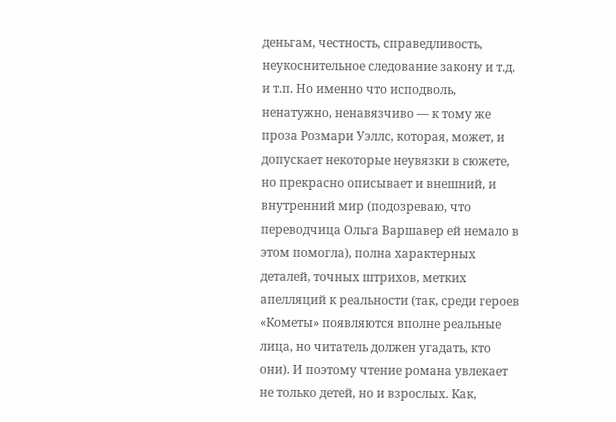деньгам, честность, справедливость, неукоснительное следование закону и т.д. и т.п. Но именно что исподволь, ненатужно, ненавязчиво — к тому же проза Розмари Уэллс, которая, может, и допускает некоторые неувязки в сюжете, но прекрасно описывает и внешний, и внутренний мир (подозреваю, что переводчица Ольга Варшавер ей немало в этом помогла), полна характерных деталей, точных штрихов, метких апелляций к реальности (так, среди героев «Кометы» появляются вполне реальные лица, но читатель должен угадать, кто они). И поэтому чтение романа увлекает не только детей, но и взрослых. Как,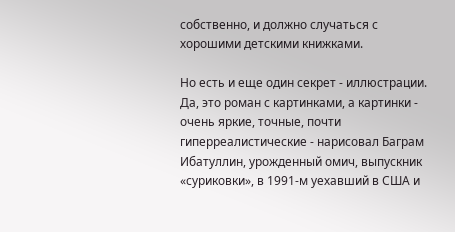собственно, и должно случаться с хорошими детскими книжками.

Но есть и еще один секрет - иллюстрации. Да, это роман с картинками, а картинки - очень яркие, точные, почти гиперреалистические - нарисовал Баграм Ибатуллин, урожденный омич, выпускник «суриковки», в 1991-м уехавший в США и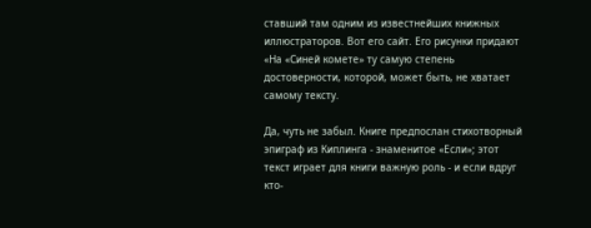ставший там одним из известнейших книжных иллюстраторов. Вот его сайт. Его рисунки придают «На «Синей комете» ту самую степень достоверности, которой, может быть, не хватает самому тексту.

Да, чуть не забыл. Книге предпослан стихотворный эпиграф из Киплинга - знаменитое «Если»; этот текст играет для книги важную роль - и если вдруг кто-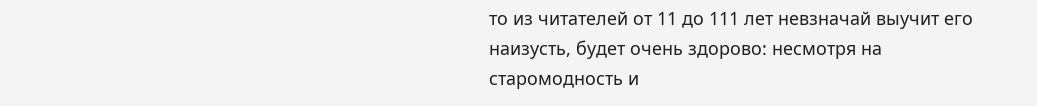то из читателей от 11 до 111 лет невзначай выучит его наизусть, будет очень здорово: несмотря на старомодность и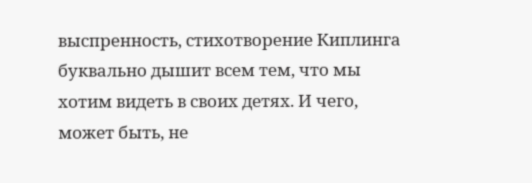выспренность, стихотворение Киплинга буквально дышит всем тем, что мы хотим видеть в своих детях. И чего, может быть, не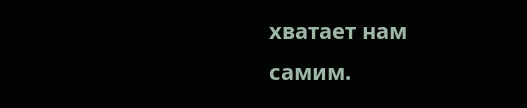хватает нам самим.